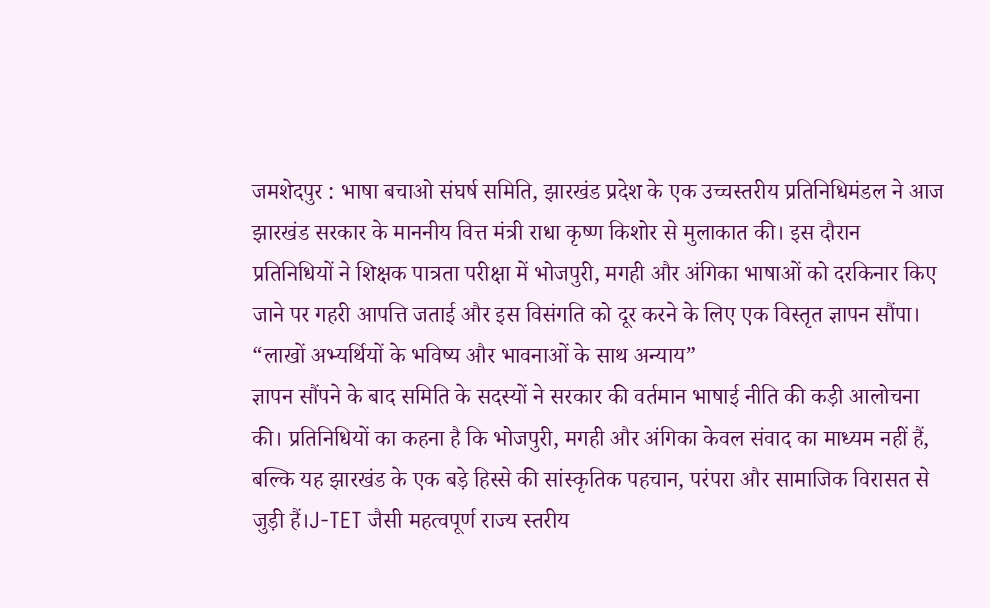जमशेदपुर : भाषा बचाओ संघर्ष समिति, झारखंड प्रदेश के एक उच्चस्तरीय प्रतिनिधिमंडल ने आज झारखंड सरकार के माननीय वित्त मंत्री राधा कृष्ण किशोर से मुलाकात की। इस दौरान प्रतिनिधियों ने शिक्षक पात्रता परीक्षा में भोजपुरी, मगही और अंगिका भाषाओं को दरकिनार किए जाने पर गहरी आपत्ति जताई और इस विसंगति को दूर करने के लिए एक विस्तृत ज्ञापन सौंपा।
“लाखों अभ्यर्थियों के भविष्य और भावनाओं के साथ अन्याय”
ज्ञापन सौंपने के बाद समिति के सदस्यों ने सरकार की वर्तमान भाषाई नीति की कड़ी आलोचना की। प्रतिनिधियों का कहना है कि भोजपुरी, मगही और अंगिका केवल संवाद का माध्यम नहीं हैं, बल्कि यह झारखंड के एक बड़े हिस्से की सांस्कृतिक पहचान, परंपरा और सामाजिक विरासत से जुड़ी हैं।J-TET जैसी महत्वपूर्ण राज्य स्तरीय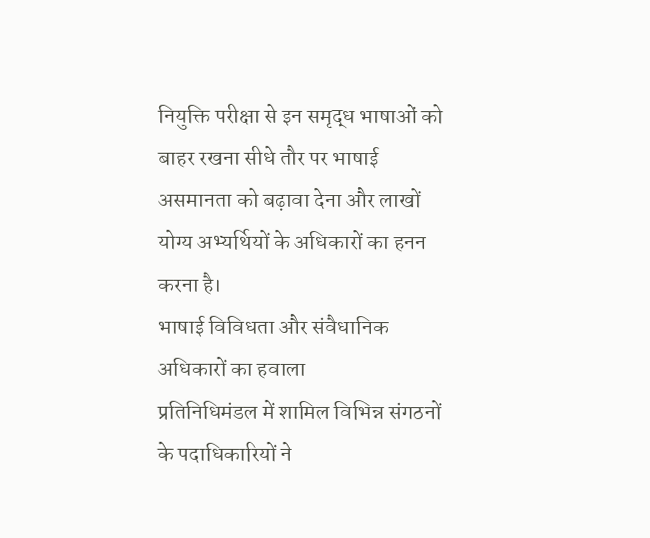नियुक्ति परीक्षा से इन समृद्ध भाषाओं को बाहर रखना सीधे तौर पर भाषाई असमानता को बढ़ावा देना और लाखों योग्य अभ्यर्थियों के अधिकारों का हनन करना है।
भाषाई विविधता और संवैधानिक अधिकारों का हवाला
प्रतिनिधिमंडल में शामिल विभिन्न संगठनों के पदाधिकारियों ने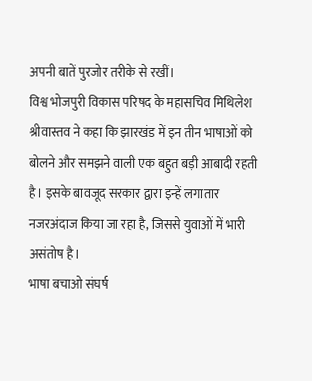अपनी बातें पुरजोर तरीके से रखीं।
विश्व भोजपुरी विकास परिषद के महासचिव मिथिलेश श्रीवास्तव ने कहा कि झारखंड में इन तीन भाषाओं को बोलने और समझने वाली एक बहुत बड़ी आबादी रहती है। इसके बावजूद सरकार द्वारा इन्हें लगातार नजरअंदाज किया जा रहा है, जिससे युवाओं में भारी असंतोष है।
भाषा बचाओ संघर्ष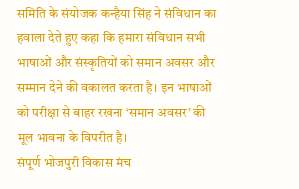समिति के संयोजक कन्हैया सिंह ने संविधान का हवाला देते हुए कहा कि हमारा संविधान सभी भाषाओं और संस्कृतियों को समान अवसर और सम्मान देने की वकालत करता है। इन भाषाओं को परीक्षा से बाहर रखना ‘समान अवसर’ की मूल भावना के विपरीत है।
संपूर्ण भोजपुरी विकास मंच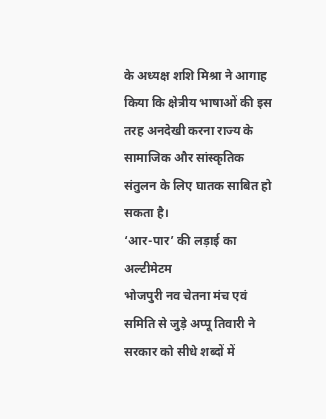के अध्यक्ष शशि मिश्रा ने आगाह किया कि क्षेत्रीय भाषाओं की इस तरह अनदेखी करना राज्य के सामाजिक और सांस्कृतिक संतुलन के लिए घातक साबित हो सकता है।
‘आर-पार’ की लड़ाई का अल्टीमेटम
भोजपुरी नव चेतना मंच एवं समिति से जुड़े अप्पू तिवारी ने सरकार को सीधे शब्दों में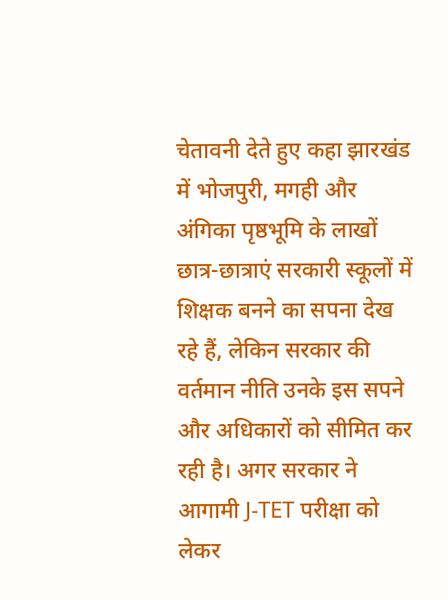चेतावनी देते हुए कहा झारखंड में भोजपुरी, मगही और अंगिका पृष्ठभूमि के लाखों छात्र-छात्राएं सरकारी स्कूलों में शिक्षक बनने का सपना देख रहे हैं, लेकिन सरकार की वर्तमान नीति उनके इस सपने और अधिकारों को सीमित कर रही है। अगर सरकार ने आगामी J-TET परीक्षा को लेकर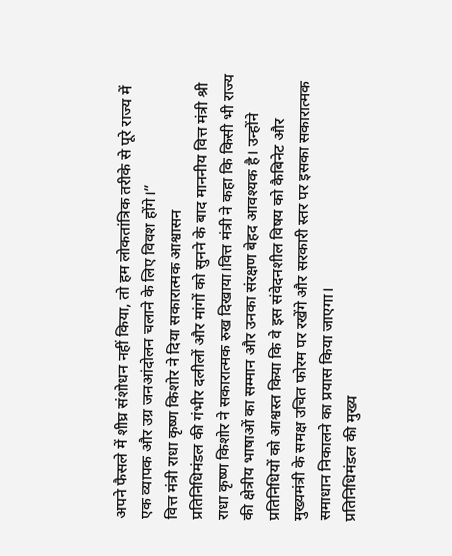अपने फैसले में शीघ्र संशोधन नहीं किया, तो हम लोकतांत्रिक तरीके से पूरे राज्य में एक व्यापक और उग्र जनआंदोलन चलाने के लिए विवश होंगे।”
वित्त मंत्री राधा कृष्ण किशोर ने दिया सकारात्मक आश्वासन
प्रतिनिधिमंडल की गंभीर दलीलों और मांगों को सुनने के बाद माननीय वित्त मंत्री श्री राधा कृष्ण किशोर ने सकारात्मक रुख दिखाया।वित्त मंत्री ने कहा कि किसी भी राज्य की क्षेत्रीय भाषाओं का सम्मान और उनका संरक्षण बेहद आवश्यक है। उन्होंने प्रतिनिधियों को आश्वस्त किया कि वे इस संवेदनशील विषय को कैबिनेट और मुख्यमंत्री के समक्ष उचित फोरम पर रखेंगे और सरकारी स्तर पर इसका सकारात्मक समाधान निकालने का प्रयास किया जाएगा।
प्रतिनिधिमंडल की मुख्य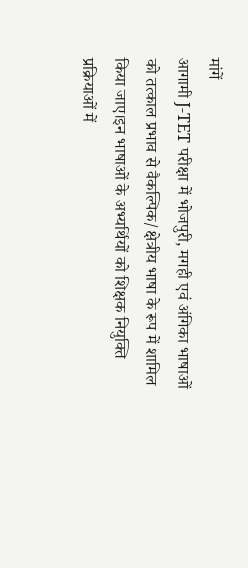मांगें
आगामी J-TET परीक्षा में भोजपुरी, मगही एवं अंगिका भाषाओं को तत्काल प्रभाव से वैकल्पिक/क्षेत्रीय भाषा के रूप में शामिल किया जाए।इन भाषाओं के अभ्यर्थियों को शिक्षक नियुक्ति प्रक्रियाओं में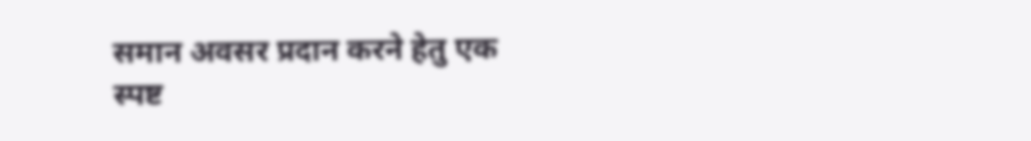समान अवसर प्रदान करने हेतु एक स्पष्ट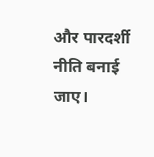और पारदर्शी नीति बनाई जाए।